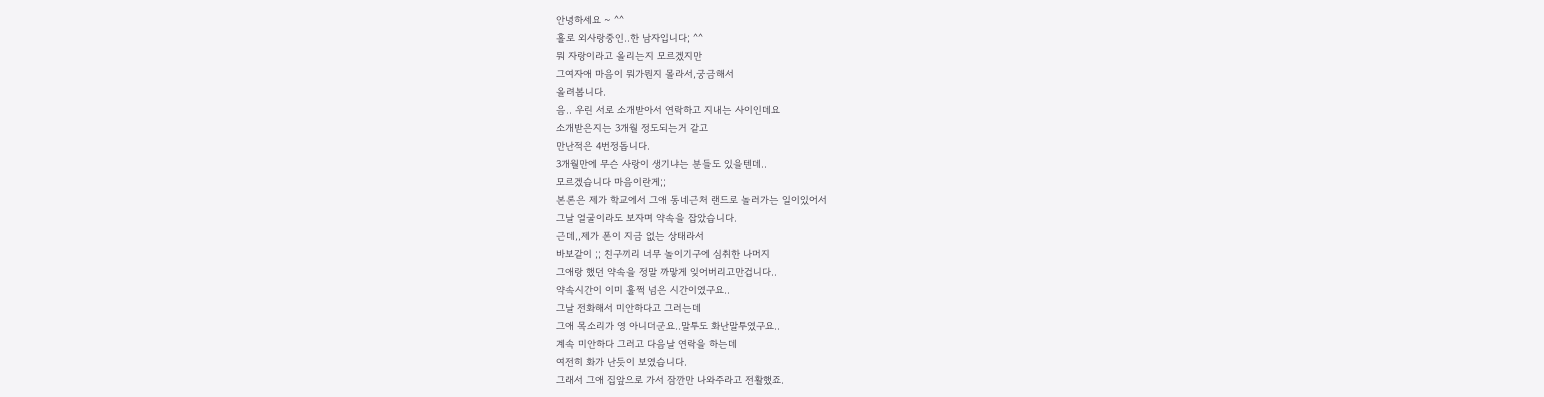안녕하세요 ~ ^^
홀로 외사랑중인..한 남자입니다; ^^
뭐 자랑이라고 올리는지 모르겠지만
그여자애 마음이 뭐가뭔지 몰라서,궁금해서
올려봅니다.
음.. 우린 서로 소개받아서 연락하고 지내는 사이인데요
소개받은지는 3개월 정도되는거 같고
만난적은 4번정돕니다.
3개월만에 무슨 사랑이 생기냐는 분들도 있을텐데..
모르겠습니다 마음이란게;;
본론은 제가 학교에서 그애 동네근처 랜드로 놀러가는 일이있어서
그날 얼굴이라도 보자며 약속을 잡았습니다.
근데,,제가 폰이 지금 없는 상태라서
바보같이 ;; 친구끼리 너무 놀이기구에 심취한 나머지
그애랑 했던 약속을 정말 까맣게 잊어버리고만겁니다..
약속시간이 이미 훌쩍 넘은 시간이였구요..
그날 전화해서 미안하다고 그러는데
그애 목소리가 영 아니더군요..말투도 화난말투였구요..
계속 미안하다 그러고 다음날 연락을 하는데
여전히 화가 난듯이 보였습니다.
그래서 그애 집앞으로 가서 잠깐만 나와주라고 전활했죠.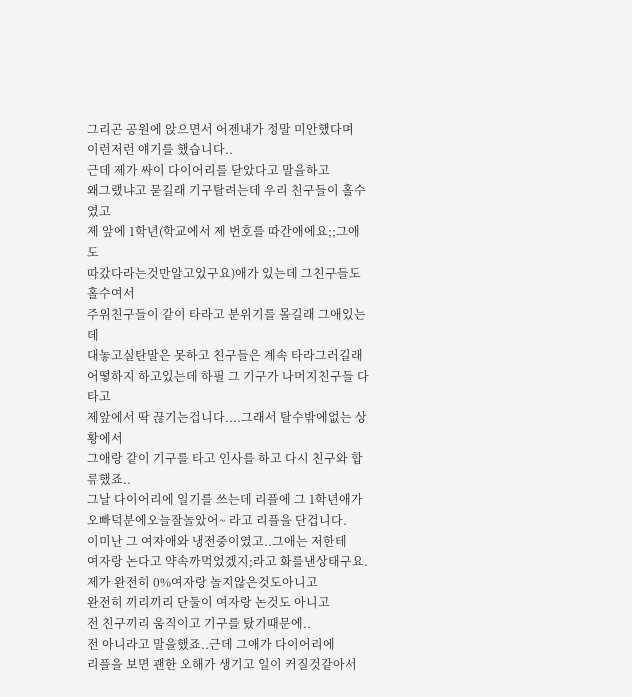그리곤 공원에 앉으면서 어젠내가 정말 미안했다며
이런저런 얘기를 했습니다..
근데 제가 싸이 다이어리를 닫았다고 말을하고
왜그랬냐고 묻길래 기구탈려는데 우리 친구들이 홀수였고
제 앞에 1학년(학교에서 제 번호를 따간애에요;;그애도
따갔다라는것만알고있구요)애가 있는데 그친구들도 홀수여서
주위친구들이 같이 타라고 분위기를 몰길래 그애있는데
대놓고실탄말은 못하고 친구들은 계속 타라그러길래
어떻하지 하고있는데 하필 그 기구가 나머지친구들 다 타고
제앞에서 딱 끊기는겁니다....그래서 탈수밖에없는 상황에서
그애랑 같이 기구를 타고 인사를 하고 다시 친구와 합류했죠..
그날 다이어리에 일기를 쓰는데 리플에 그 1학년애가
오빠덕분에오늘잘놀았어~ 라고 리플을 단겁니다.
이미난 그 여자애와 냉전중이였고..그애는 저한테
여자랑 논다고 약속까먹었겠지;라고 화를낸상태구요.
제가 완전히 0%여자랑 놀지않은것도아니고
완전히 끼리끼리 단둘이 여자랑 논것도 아니고
전 친구끼리 움직이고 기구를 탔기때문에..
전 아니라고 말을했죠..근데 그애가 다이어리에
리플을 보면 괜한 오해가 생기고 일이 커질것같아서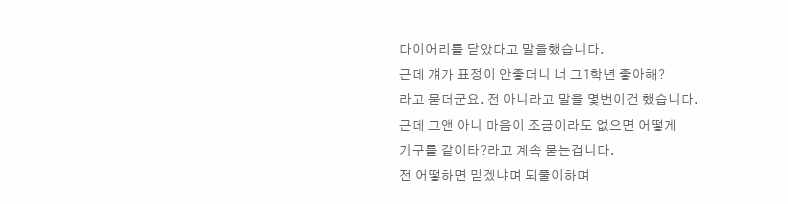다이어리를 닫았다고 말을했습니다.
근데 걔가 표정이 안좋더니 너 그1학년 좋아해?
라고 묻더군요. 전 아니라고 말을 몇번이건 했습니다.
근데 그앤 아니 마음이 조금이라도 없으면 어떻게
기구를 같이타?라고 계속 묻는겁니다.
전 어떻하면 믿겠냐며 되풀이하며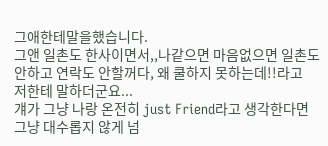그애한테말을했습니다.
그앤 일촌도 한사이면서,,나같으면 마음없으면 일촌도
안하고 연락도 안할꺼다, 왜 쿨하지 못하는데!!라고
저한테 말하더군요...
걔가 그냥 나랑 온전히 just Friend라고 생각한다면
그냥 대수롭지 않게 넘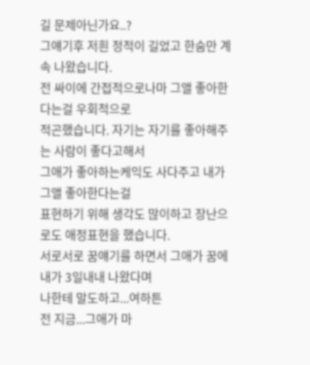길 문제아닌가요..?
그얘기후 저흰 정적이 길었고 한숨만 계속 나왔습니다.
전 싸이에 간접적으로나마 그앨 좋아한다는걸 우회적으로
적곤했습니다. 자기는 자기를 좋아해주는 사람이 좋다고해서
그애가 좋아하는케익도 사다주고 내가 그앨 좋아한다는걸
표현하기 위해 생각도 많이하고 장난으로도 애정표현을 했습니다.
서로서로 꿈얘기를 하면서 그애가 꿈에 내가 3일내내 나왔다며
나한테 말도하고...여하튼
전 지금...그애가 마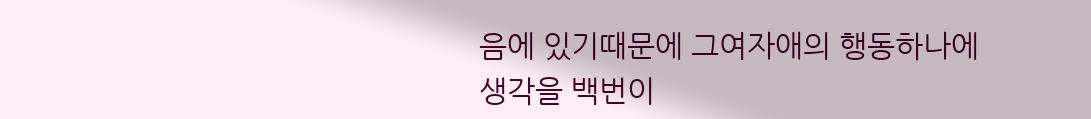음에 있기때문에 그여자애의 행동하나에
생각을 백번이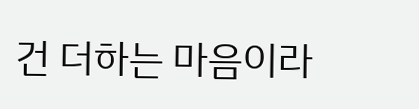건 더하는 마음이라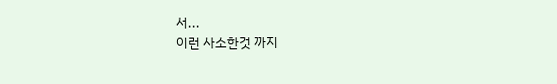서...
이런 사소한것 까지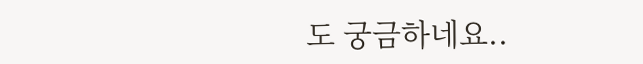도 궁금하네요..